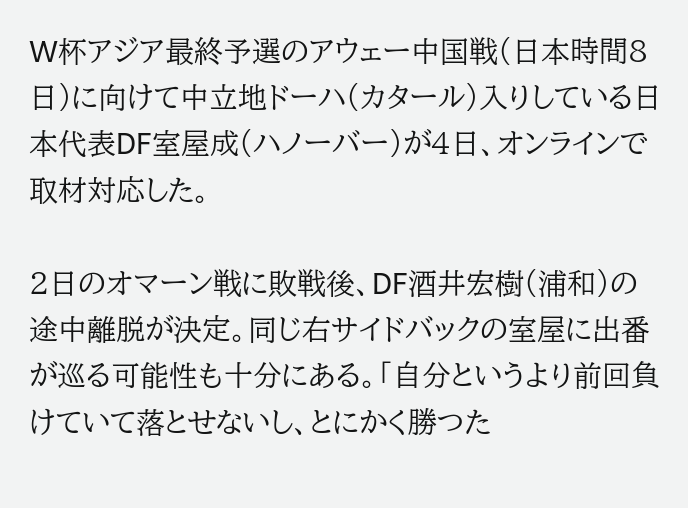W杯アジア最終予選のアウェー中国戦(日本時間8日)に向けて中立地ドーハ(カタール)入りしている日本代表DF室屋成(ハノーバー)が4日、オンラインで取材対応した。

2日のオマーン戦に敗戦後、DF酒井宏樹(浦和)の途中離脱が決定。同じ右サイドバックの室屋に出番が巡る可能性も十分にある。「自分というより前回負けていて落とせないし、とにかく勝つた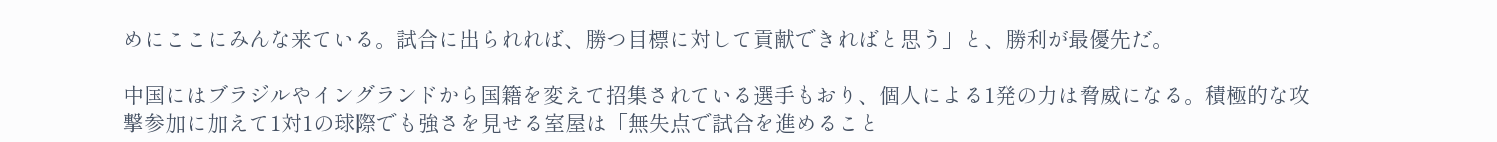めにここにみんな来ている。試合に出られれば、勝つ目標に対して貢献できればと思う」と、勝利が最優先だ。

中国にはブラジルやイングランドから国籍を変えて招集されている選手もおり、個人による1発の力は脅威になる。積極的な攻撃参加に加えて1対1の球際でも強さを見せる室屋は「無失点で試合を進めること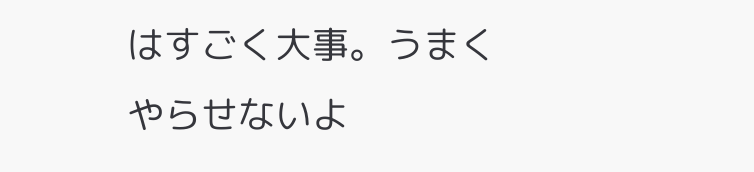はすごく大事。うまくやらせないよ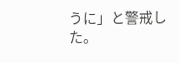うに」と警戒した。